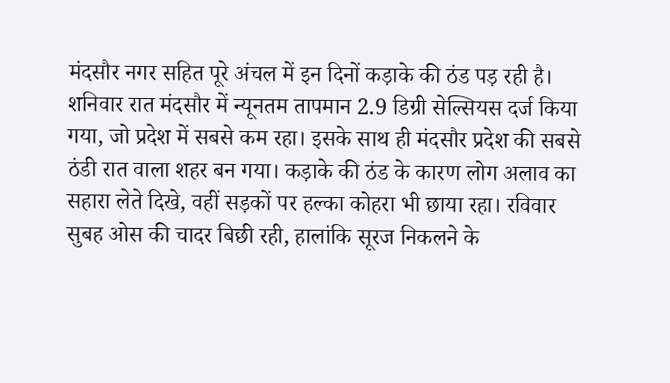मंदसौर नगर सहित पूरे अंचल में इन दिनों कड़ाके की ठंड पड़ रही है। शनिवार रात मंदसौर में न्यूनतम तापमान 2.9 डिग्री सेल्सियस दर्ज किया गया, जो प्रदेश में सबसे कम रहा। इसके साथ ही मंदसौर प्रदेश की सबसे ठंडी रात वाला शहर बन गया। कड़ाके की ठंड के कारण लोग अलाव का सहारा लेते दिखे, वहीं सड़कों पर हल्का कोहरा भी छाया रहा। रविवार सुबह ओस की चादर बिछी रही, हालांकि सूरज निकलने के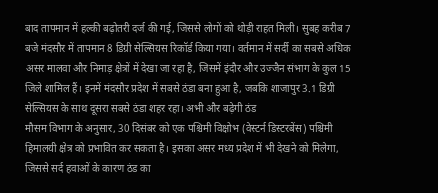बाद तापमान में हल्की बढ़ोतरी दर्ज की गई, जिससे लोगों को थोड़ी राहत मिली। सुबह करीब 7 बजे मंदसौर में तापमान 8 डिग्री सेल्सियस रिकॉर्ड किया गया। वर्तमान में सर्दी का सबसे अधिक असर मालवा और निमाड़ क्षेत्रों में देखा जा रहा है, जिसमें इंदौर और उज्जैन संभाग के कुल 15 जिले शामिल हैं। इनमें मंदसौर प्रदेश में सबसे ठंडा बना हुआ है, जबकि शाजापुर 3.1 डिग्री सेल्सियस के साथ दूसरा सबसे ठंडा शहर रहा। अभी और बढ़ेगी ठंड
मौसम विभाग के अनुसार, 30 दिसंबर को एक पश्चिमी विक्षोभ (वेस्टर्न डिस्टरबेंस) पश्चिमी हिमालयी क्षेत्र को प्रभावित कर सकता है। इसका असर मध्य प्रदेश में भी देखने को मिलेगा, जिससे सर्द हवाओं के कारण ठंड का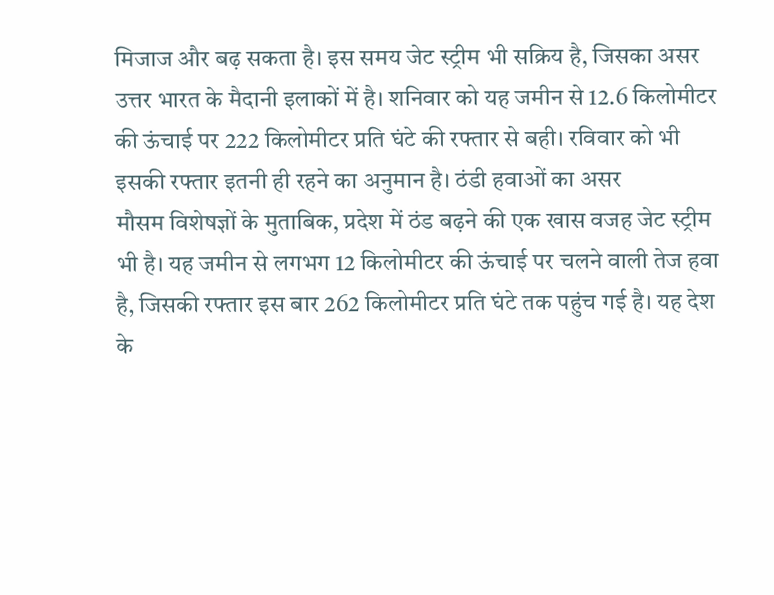मिजाज और बढ़ सकता है। इस समय जेट स्ट्रीम भी सक्रिय है, जिसका असर उत्तर भारत के मैदानी इलाकों में है। शनिवार को यह जमीन से 12.6 किलोमीटर की ऊंचाई पर 222 किलोमीटर प्रति घंटे की रफ्तार से बही। रविवार को भी इसकी रफ्तार इतनी ही रहने का अनुमान है। ठंडी हवाओं का असर
मौसम विशेषज्ञों के मुताबिक, प्रदेश में ठंड बढ़ने की एक खास वजह जेट स्ट्रीम भी है। यह जमीन से लगभग 12 किलोमीटर की ऊंचाई पर चलने वाली तेज हवा है, जिसकी रफ्तार इस बार 262 किलोमीटर प्रति घंटे तक पहुंच गई है। यह देश के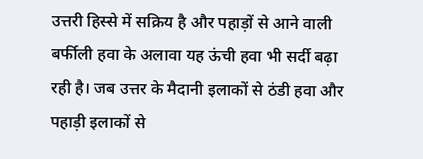उत्तरी हिस्से में सक्रिय है और पहाड़ों से आने वाली बर्फीली हवा के अलावा यह ऊंची हवा भी सर्दी बढ़ा रही है। जब उत्तर के मैदानी इलाकों से ठंडी हवा और पहाड़ी इलाकों से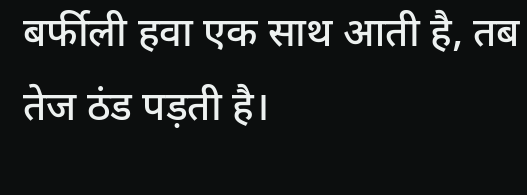बर्फीली हवा एक साथ आती है, तब तेज ठंड पड़ती है।